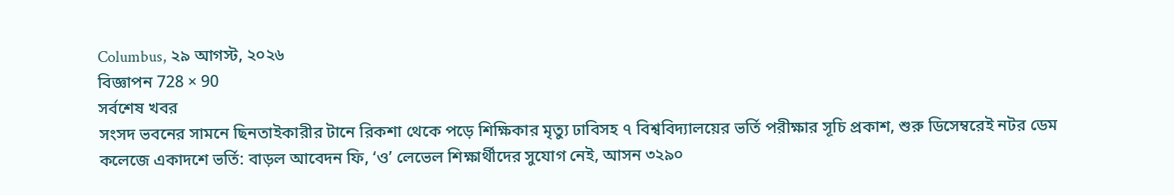Columbus, ২৯ আগস্ট, ২০২৬
বিজ্ঞাপন 728 × 90
সর্বশেষ খবর
সংসদ ভবনের সামনে ছিনতাইকারীর টানে রিকশা থেকে পড়ে শিক্ষিকার মৃত্যু ঢাবিসহ ৭ বিশ্ববিদ্যালয়ের ভর্তি পরীক্ষার সূচি প্রকাশ, শুরু ডিসেম্বরেই নটর ডেম কলেজে একাদশে ভর্তি: বাড়ল আবেদন ফি, ‘ও’ লেভেল শিক্ষার্থীদের সুযোগ নেই, আসন ৩২৯০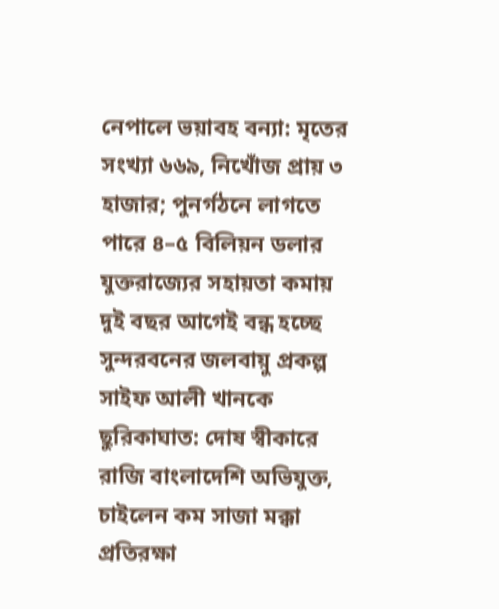নেপালে ভয়াবহ বন্যা: মৃতের সংখ্যা ৬৬৯, নিখোঁজ প্রায় ৩ হাজার; পুনর্গঠনে লাগতে পারে ৪–৫ বিলিয়ন ডলার যুক্তরাজ্যের সহায়তা কমায় দুই বছর আগেই বন্ধ হচ্ছে সুন্দরবনের জলবায়ু প্রকল্প সাইফ আলী খানকে ছুরিকাঘাত: দোষ স্বীকারে রাজি বাংলাদেশি অভিযুক্ত, চাইলেন কম সাজা মক্কা প্রতিরক্ষা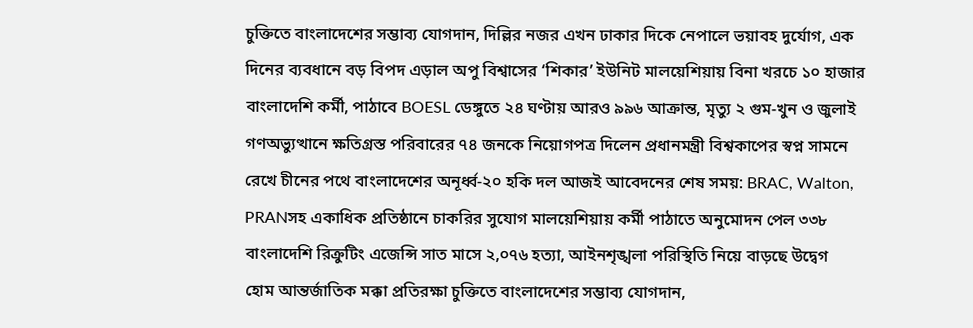চুক্তিতে বাংলাদেশের সম্ভাব্য যোগদান, দিল্লির নজর এখন ঢাকার দিকে নেপালে ভয়াবহ দুর্যোগ, এক দিনের ব্যবধানে বড় বিপদ এড়াল অপু বিশ্বাসের ‘শিকার’ ইউনিট মালয়েশিয়ায় বিনা খরচে ১০ হাজার বাংলাদেশি কর্মী, পাঠাবে BOESL ডেঙ্গুতে ২৪ ঘণ্টায় আরও ৯৯৬ আক্রান্ত, মৃত্যু ২ গুম-খুন ও জুলাই গণঅভ্যুত্থানে ক্ষতিগ্রস্ত পরিবারের ৭৪ জনকে নিয়োগপত্র দিলেন প্রধানমন্ত্রী বিশ্বকাপের স্বপ্ন সামনে রেখে চীনের পথে বাংলাদেশের অনূর্ধ্ব-২০ হকি দল আজই আবেদনের শেষ সময়: BRAC, Walton, PRANসহ একাধিক প্রতিষ্ঠানে চাকরির সুযোগ মালয়েশিয়ায় কর্মী পাঠাতে অনুমোদন পেল ৩৩৮ বাংলাদেশি রিক্রুটিং এজেন্সি সাত মাসে ২,০৭৬ হত্যা, আইনশৃঙ্খলা পরিস্থিতি নিয়ে বাড়ছে উদ্বেগ
হোম আন্তর্জাতিক মক্কা প্রতিরক্ষা চুক্তিতে বাংলাদেশের সম্ভাব্য যোগদান,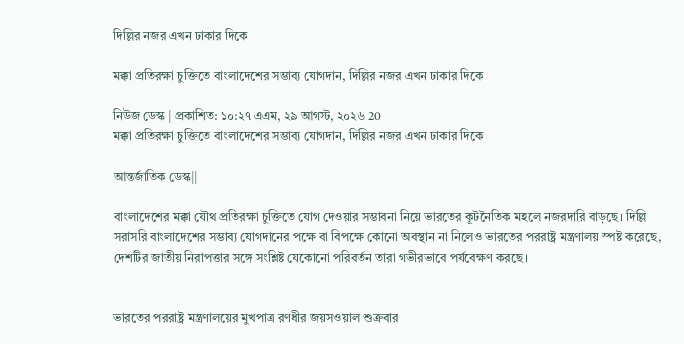দিল্লির নজর এখন ঢাকার দিকে

মক্কা প্রতিরক্ষা চুক্তিতে বাংলাদেশের সম্ভাব্য যোগদান, দিল্লির নজর এখন ঢাকার দিকে

নিউজ ডেস্ক | প্রকাশিত: ১০:২৭ এএম, ২৯ আগস্ট, ২০২৬ 20
মক্কা প্রতিরক্ষা চুক্তিতে বাংলাদেশের সম্ভাব্য যোগদান, দিল্লির নজর এখন ঢাকার দিকে

আন্তর্জাতিক ডেস্ক||

বাংলাদেশের মক্কা যৌথ প্রতিরক্ষা চুক্তিতে যোগ দেওয়ার সম্ভাবনা নিয়ে ভারতের কূটনৈতিক মহলে নজরদারি বাড়ছে। দিল্লি সরাসরি বাংলাদেশের সম্ভাব্য যোগদানের পক্ষে বা বিপক্ষে কোনো অবস্থান না নিলেও ভারতের পররাষ্ট্র মন্ত্রণালয় স্পষ্ট করেছে, দেশটির জাতীয় নিরাপত্তার সঙ্গে সংশ্লিষ্ট যেকোনো পরিবর্তন তারা গভীরভাবে পর্যবেক্ষণ করছে।


ভারতের পররাষ্ট্র মন্ত্রণালয়ের মুখপাত্র রণধীর জয়সওয়াল শুক্রবার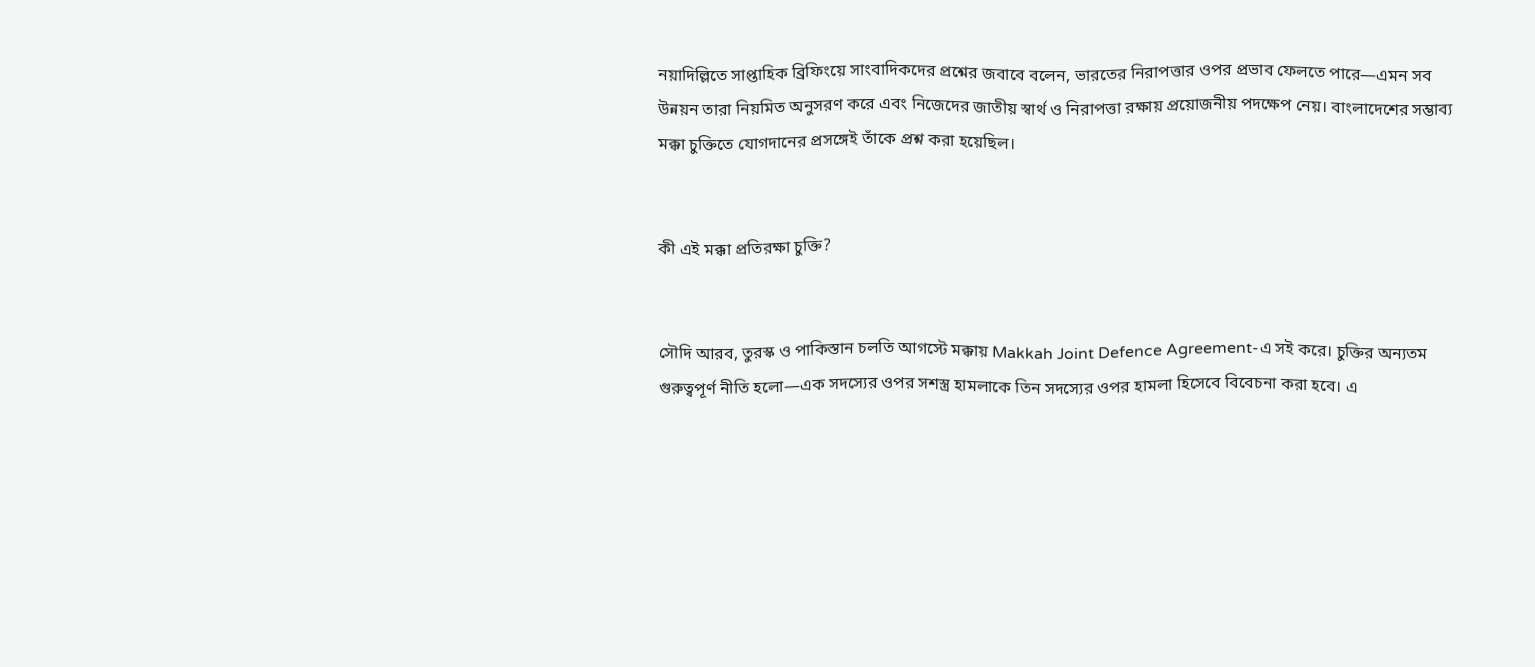নয়াদিল্লিতে সাপ্তাহিক ব্রিফিংয়ে সাংবাদিকদের প্রশ্নের জবাবে বলেন, ভারতের নিরাপত্তার ওপর প্রভাব ফেলতে পারে—এমন সব উন্নয়ন তারা নিয়মিত অনুসরণ করে এবং নিজেদের জাতীয় স্বার্থ ও নিরাপত্তা রক্ষায় প্রয়োজনীয় পদক্ষেপ নেয়। বাংলাদেশের সম্ভাব্য মক্কা চুক্তিতে যোগদানের প্রসঙ্গেই তাঁকে প্রশ্ন করা হয়েছিল।


কী এই মক্কা প্রতিরক্ষা চুক্তি?


সৌদি আরব, তুরস্ক ও পাকিস্তান চলতি আগস্টে মক্কায় Makkah Joint Defence Agreement-এ সই করে। চুক্তির অন্যতম গুরুত্বপূর্ণ নীতি হলো—এক সদস্যের ওপর সশস্ত্র হামলাকে তিন সদস্যের ওপর হামলা হিসেবে বিবেচনা করা হবে। এ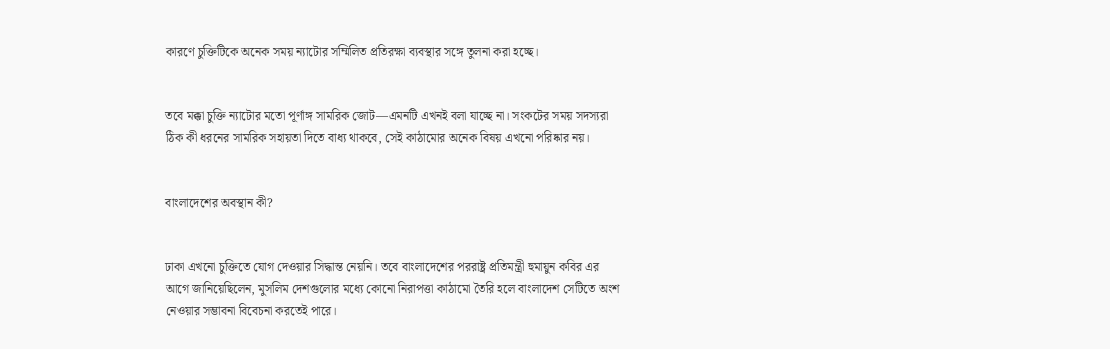কারণে চুক্তিটিকে অনেক সময় ন্যাটোর সম্মিলিত প্রতিরক্ষা ব্যবস্থার সঙ্গে তুলনা করা হচ্ছে।


তবে মক্কা চুক্তি ন্যাটোর মতো পূর্ণাঙ্গ সামরিক জোট—এমনটি এখনই বলা যাচ্ছে না। সংকটের সময় সদস্যরা ঠিক কী ধরনের সামরিক সহায়তা দিতে বাধ্য থাকবে, সেই কাঠামোর অনেক বিষয় এখনো পরিষ্কার নয়।


বাংলাদেশের অবস্থান কী?


ঢাকা এখনো চুক্তিতে যোগ দেওয়ার সিদ্ধান্ত নেয়নি। তবে বাংলাদেশের পররাষ্ট্র প্রতিমন্ত্রী হুমায়ুন কবির এর আগে জানিয়েছিলেন, মুসলিম দেশগুলোর মধ্যে কোনো নিরাপত্তা কাঠামো তৈরি হলে বাংলাদেশ সেটিতে অংশ নেওয়ার সম্ভাবনা বিবেচনা করতেই পারে।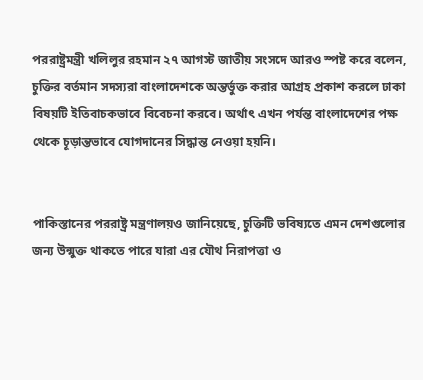পররাষ্ট্রমন্ত্রী খলিলুর রহমান ২৭ আগস্ট জাতীয় সংসদে আরও স্পষ্ট করে বলেন, চুক্তির বর্তমান সদস্যরা বাংলাদেশকে অন্তর্ভুক্ত করার আগ্রহ প্রকাশ করলে ঢাকা বিষয়টি ইতিবাচকভাবে বিবেচনা করবে। অর্থাৎ এখন পর্যন্ত বাংলাদেশের পক্ষ থেকে চূড়ান্তভাবে যোগদানের সিদ্ধান্ত নেওয়া হয়নি।


পাকিস্তানের পররাষ্ট্র মন্ত্রণালয়ও জানিয়েছে, চুক্তিটি ভবিষ্যতে এমন দেশগুলোর জন্য উন্মুক্ত থাকতে পারে যারা এর যৌথ নিরাপত্তা ও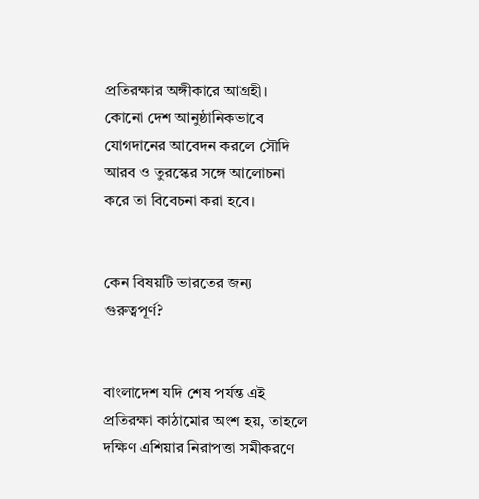প্রতিরক্ষার অঙ্গীকারে আগ্রহী। কোনো দেশ আনুষ্ঠানিকভাবে যোগদানের আবেদন করলে সৌদি আরব ও তুরস্কের সঙ্গে আলোচনা করে তা বিবেচনা করা হবে।


কেন বিষয়টি ভারতের জন্য গুরুত্বপূর্ণ?


বাংলাদেশ যদি শেষ পর্যন্ত এই প্রতিরক্ষা কাঠামোর অংশ হয়, তাহলে দক্ষিণ এশিয়ার নিরাপত্তা সমীকরণে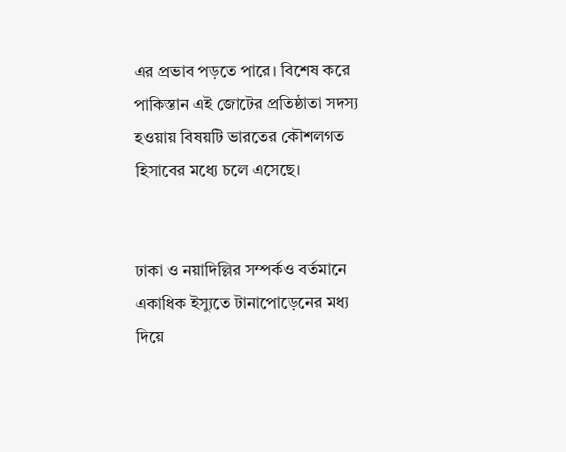এর প্রভাব পড়তে পারে। বিশেষ করে পাকিস্তান এই জোটের প্রতিষ্ঠাতা সদস্য হওয়ায় বিষয়টি ভারতের কৌশলগত হিসাবের মধ্যে চলে এসেছে।


ঢাকা ও নয়াদিল্লির সম্পর্কও বর্তমানে একাধিক ইস্যুতে টানাপোড়েনের মধ্য দিয়ে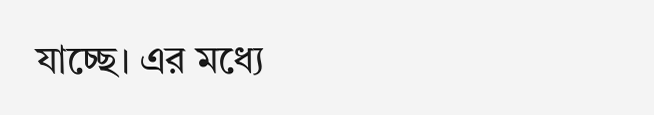যাচ্ছে। এর মধ্যে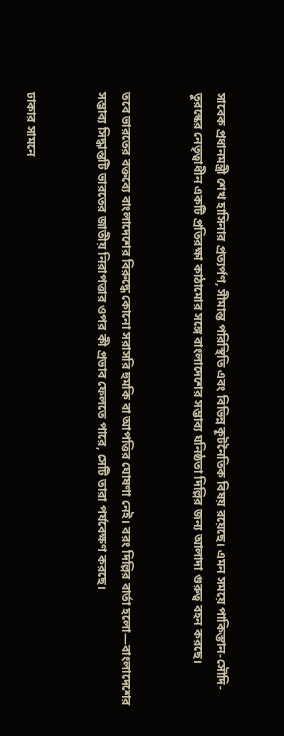সাবেক প্রধানমন্ত্রী শেখ হাসিনার প্রত্যর্পণ, সীমান্ত পরিস্থিতি এবং বিভিন্ন কূটনৈতিক বিষয় রয়েছে। এমন সময়ে পাকিস্তান-সৌদি-তুরস্কের নেতৃত্বাধীন একটি প্রতিরক্ষা কাঠামোর সঙ্গে বাংলাদেশের সম্ভাব্য ঘনিষ্ঠতা দিল্লির জন্য আলাদা গুরুত্ব বহন করছে।


তবে ভারতের বক্তব্যে বাংলাদেশের বিরুদ্ধে কোনো সরাসরি হুমকি বা আপত্তির ঘোষণা নেই। বরং দিল্লির বার্তা হলো—বাংলাদেশের সম্ভাব্য সিদ্ধান্তটি ভারতের জাতীয় নিরাপত্তার ওপর কী প্রভাব ফেলতে পারে, সেটি তারা পর্যবেক্ষণ করছে।


ঢাকার সামনে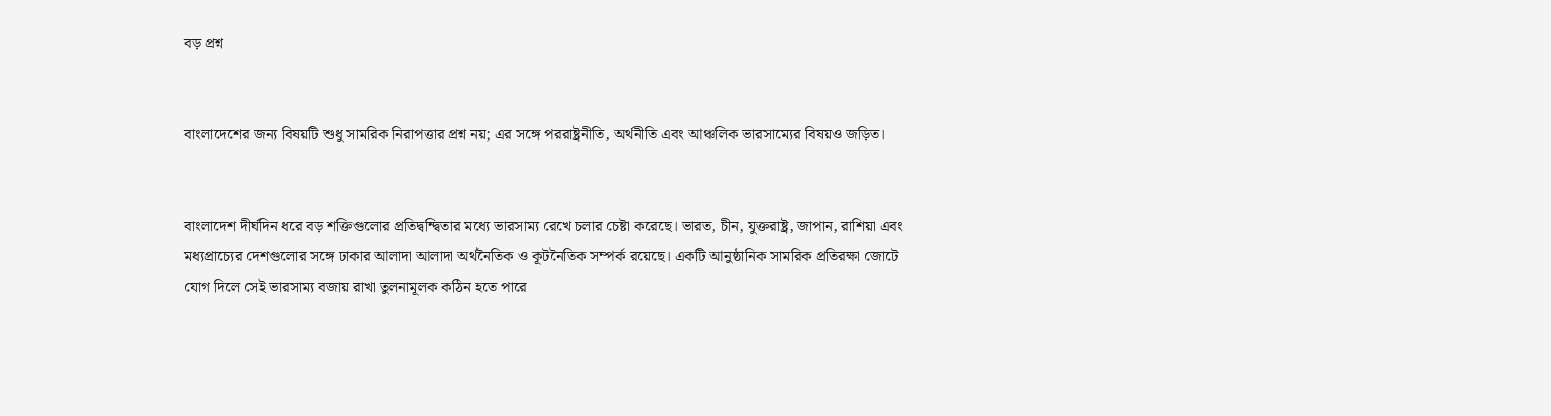বড় প্রশ্ন


বাংলাদেশের জন্য বিষয়টি শুধু সামরিক নিরাপত্তার প্রশ্ন নয়; এর সঙ্গে পররাষ্ট্রনীতি, অর্থনীতি এবং আঞ্চলিক ভারসাম্যের বিষয়ও জড়িত।


বাংলাদেশ দীর্ঘদিন ধরে বড় শক্তিগুলোর প্রতিদ্বন্দ্বিতার মধ্যে ভারসাম্য রেখে চলার চেষ্টা করেছে। ভারত, চীন, যুক্তরাষ্ট্র, জাপান, রাশিয়া এবং মধ্যপ্রাচ্যের দেশগুলোর সঙ্গে ঢাকার আলাদা আলাদা অর্থনৈতিক ও কূটনৈতিক সম্পর্ক রয়েছে। একটি আনুষ্ঠানিক সামরিক প্রতিরক্ষা জোটে যোগ দিলে সেই ভারসাম্য বজায় রাখা তুলনামূলক কঠিন হতে পারে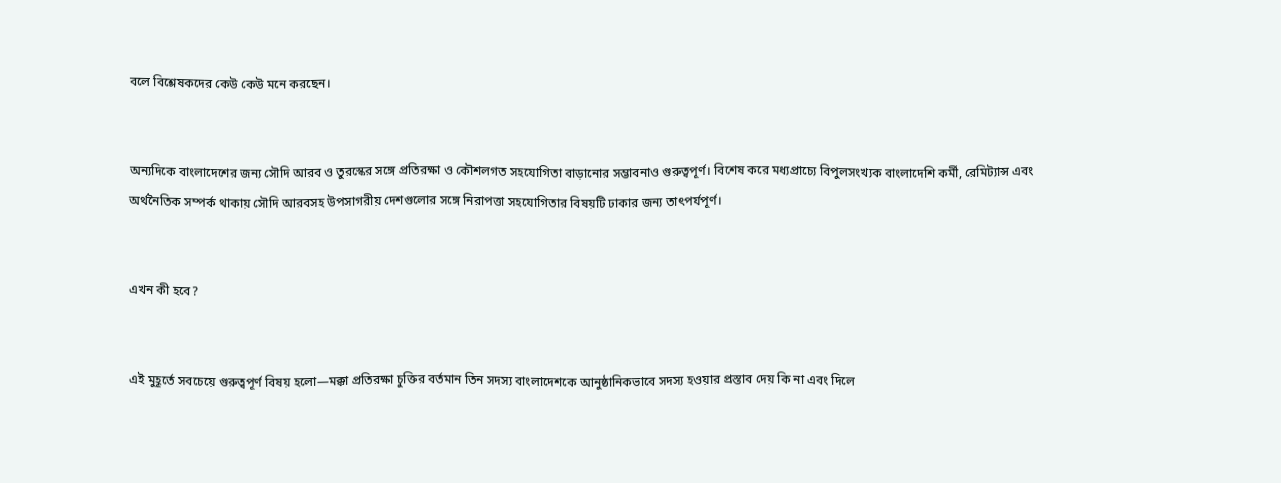বলে বিশ্লেষকদের কেউ কেউ মনে করছেন।


অন্যদিকে বাংলাদেশের জন্য সৌদি আরব ও তুরস্কের সঙ্গে প্রতিরক্ষা ও কৌশলগত সহযোগিতা বাড়ানোর সম্ভাবনাও গুরুত্বপূর্ণ। বিশেষ করে মধ্যপ্রাচ্যে বিপুলসংখ্যক বাংলাদেশি কর্মী, রেমিট্যান্স এবং অর্থনৈতিক সম্পর্ক থাকায় সৌদি আরবসহ উপসাগরীয় দেশগুলোর সঙ্গে নিরাপত্তা সহযোগিতার বিষয়টি ঢাকার জন্য তাৎপর্যপূর্ণ।


এখন কী হবে?


এই মুহূর্তে সবচেয়ে গুরুত্বপূর্ণ বিষয় হলো—মক্কা প্রতিরক্ষা চুক্তির বর্তমান তিন সদস্য বাংলাদেশকে আনুষ্ঠানিকভাবে সদস্য হওয়ার প্রস্তাব দেয় কি না এবং দিলে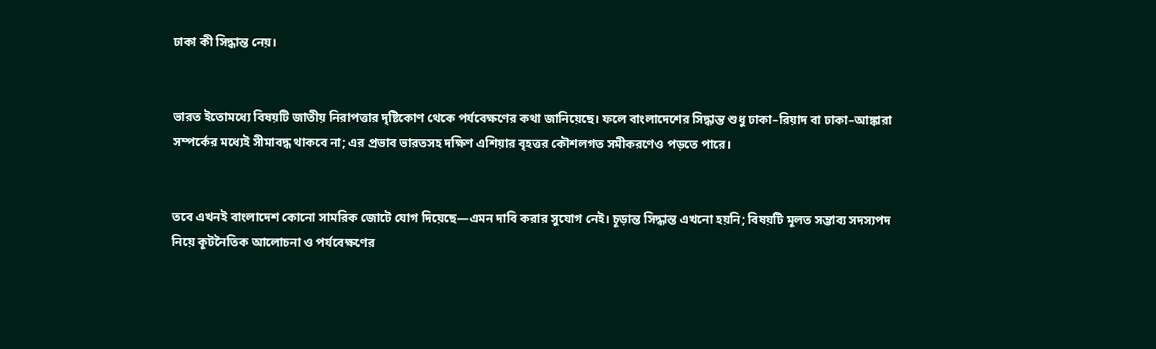ঢাকা কী সিদ্ধান্ত নেয়।


ভারত ইতোমধ্যে বিষয়টি জাতীয় নিরাপত্তার দৃষ্টিকোণ থেকে পর্যবেক্ষণের কথা জানিয়েছে। ফলে বাংলাদেশের সিদ্ধান্ত শুধু ঢাকা–রিয়াদ বা ঢাকা–আঙ্কারা সম্পর্কের মধ্যেই সীমাবদ্ধ থাকবে না; এর প্রভাব ভারতসহ দক্ষিণ এশিয়ার বৃহত্তর কৌশলগত সমীকরণেও পড়তে পারে।


তবে এখনই বাংলাদেশ কোনো সামরিক জোটে যোগ দিয়েছে—এমন দাবি করার সুযোগ নেই। চূড়ান্ত সিদ্ধান্ত এখনো হয়নি; বিষয়টি মূলত সম্ভাব্য সদস্যপদ নিয়ে কূটনৈতিক আলোচনা ও পর্যবেক্ষণের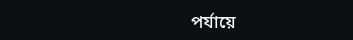পর্যায়ে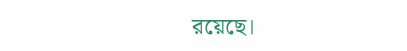রয়েছে।